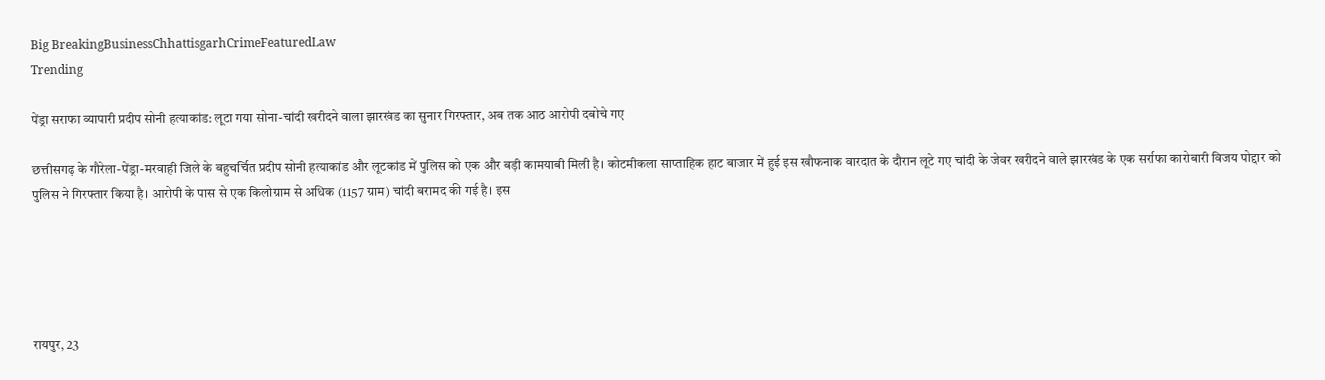Big BreakingBusinessChhattisgarhCrimeFeaturedLaw
Trending

पेंड्रा सराफा व्यापारी प्रदीप सोनी हत्याकांड: लूटा गया सोना-चांदी खरीदने वाला झारखंड का सुनार गिरफ्तार, अब तक आठ आरोपी दबोचे गए

छत्तीसगढ़ के गौरेला-पेंड्रा-मरवाही जिले के बहुचर्चित प्रदीप सोनी हत्याकांड और लूटकांड में पुलिस को एक और बड़ी कामयाबी मिली है। कोटमीकला साप्ताहिक हाट बाजार में हुई इस खौफनाक वारदात के दौरान लूटे गए चांदी के जेवर खरीदने वाले झारखंड के एक सर्राफा कारोबारी विजय पोद्दार को पुलिस ने गिरफ्तार किया है। आरोपी के पास से एक किलोग्राम से अधिक (1157 ग्राम) चांदी बरामद की गई है। इस





रायपुर, 23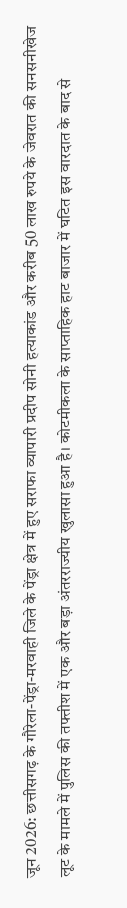जून 2026: छत्तीसगढ़ के गौरेला-पेंड्रा-मरवाही जिले के पेंड्रा क्षेत्र में हुए सराफा व्यापारी प्रदीप सोनी हत्याकांड और करीब 50 लाख रुपये के जेवरात की सनसनीखेज लूट के मामले में पुलिस की तफ्तीश में एक और बड़ा अंतरराज्यीय खुलासा हुआ है। कोटमीकला के साप्ताहिक हाट बाजार में घटित इस वारदात के बाद से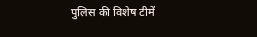पुलिस की विशेष टीमें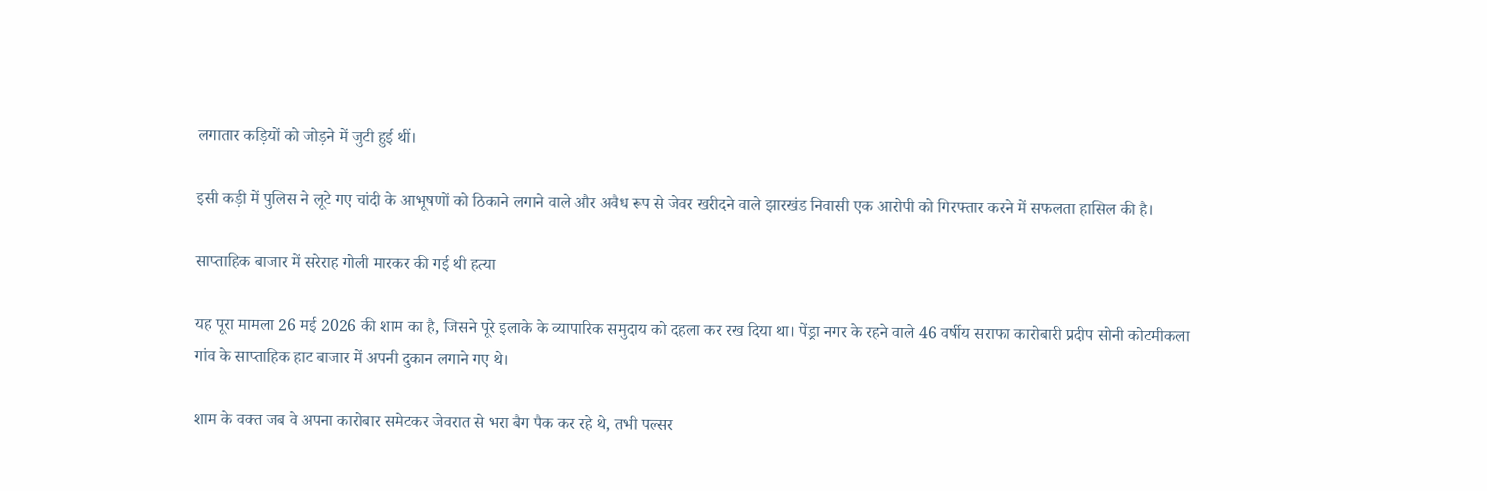लगातार कड़ियों को जोड़ने में जुटी हुई थीं।

इसी कड़ी में पुलिस ने लूटे गए चांदी के आभूषणों को ठिकाने लगाने वाले और अवैध रूप से जेवर खरीदने वाले झारखंड निवासी एक आरोपी को गिरफ्तार करने में सफलता हासिल की है।

साप्ताहिक बाजार में सरेराह गोली मारकर की गई थी हत्या

यह पूरा मामला 26 मई 2026 की शाम का है, जिसने पूरे इलाके के व्यापारिक समुदाय को दहला कर रख दिया था। पेंड्रा नगर के रहने वाले 46 वर्षीय सराफा कारोबारी प्रदीप सोनी कोटमीकला गांव के साप्ताहिक हाट बाजार में अपनी दुकान लगाने गए थे।

शाम के वक्त जब वे अपना कारोबार समेटकर जेवरात से भरा बैग पैक कर रहे थे, तभी पल्सर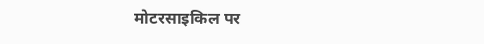मोटरसाइकिल पर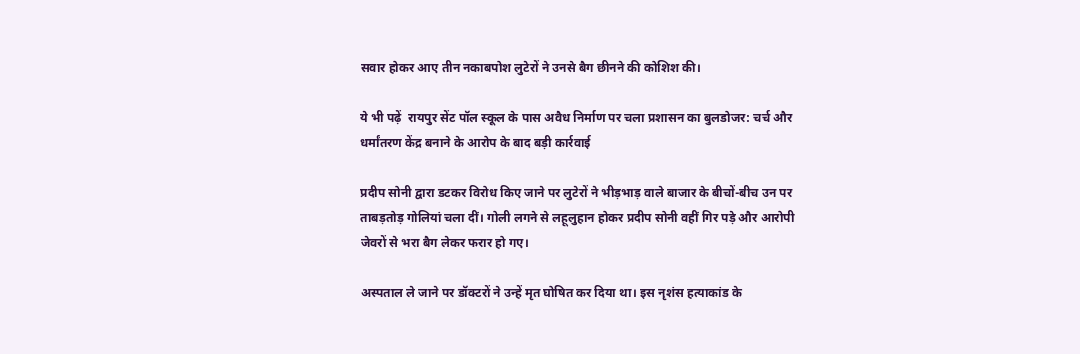सवार होकर आए तीन नकाबपोश लुटेरों ने उनसे बैग छीनने की कोशिश की।

ये भी पढ़ें  रायपुर सेंट पॉल स्कूल के पास अवैध निर्माण पर चला प्रशासन का बुलडोजर: चर्च और धर्मांतरण केंद्र बनाने के आरोप के बाद बड़ी कार्रवाई

प्रदीप सोनी द्वारा डटकर विरोध किए जाने पर लुटेरों ने भीड़भाड़ वाले बाजार के बीचों-बीच उन पर ताबड़तोड़ गोलियां चला दीं। गोली लगने से लहूलुहान होकर प्रदीप सोनी वहीं गिर पड़े और आरोपी जेवरों से भरा बैग लेकर फरार हो गए।

अस्पताल ले जाने पर डॉक्टरों ने उन्हें मृत घोषित कर दिया था। इस नृशंस हत्याकांड के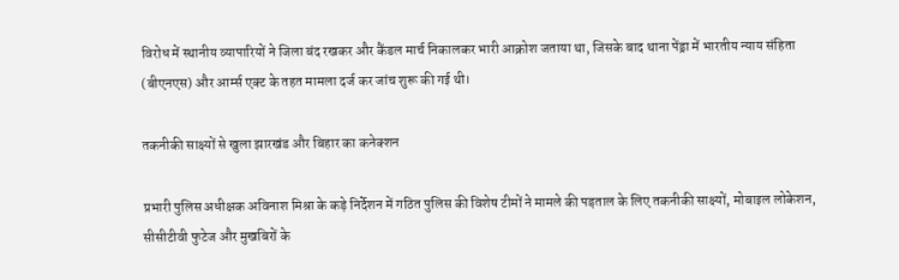विरोध में स्थानीय व्यापारियों ने जिला बंद रखकर और कैंडल मार्च निकालकर भारी आक्रोश जताया था, जिसके बाद थाना पेंड्रा में भारतीय न्याय संहिता (बीएनएस) और आर्म्स एक्ट के तहत मामला दर्ज कर जांच शुरू की गई थी।

तकनीकी साक्ष्यों से खुला झारखंड और बिहार का कनेक्शन

प्रभारी पुलिस अधीक्षक अविनाश मिश्रा के कड़े निर्देशन में गठित पुलिस की विशेष टीमों ने मामले की पड़ताल के लिए तकनीकी साक्ष्यों, मोबाइल लोकेशन, सीसीटीवी फुटेज और मुखबिरों के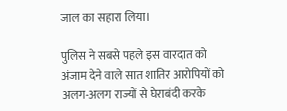जाल का सहारा लिया।

पुलिस ने सबसे पहले इस वारदात को अंजाम देने वाले सात शातिर आरोपियों को अलग-अलग राज्यों से घेराबंदी करके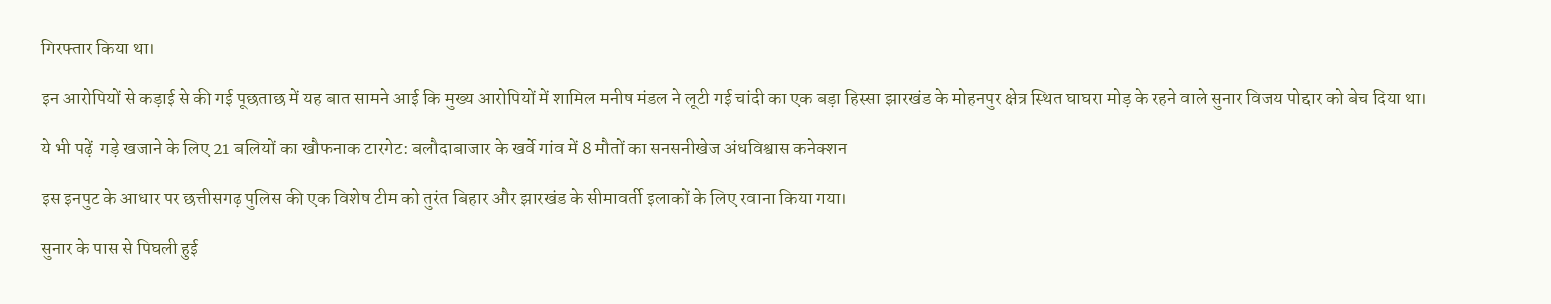गिरफ्तार किया था।

इन आरोपियों से कड़ाई से की गई पूछताछ में यह बात सामने आई कि मुख्य आरोपियों में शामिल मनीष मंडल ने लूटी गई चांदी का एक बड़ा हिस्सा झारखंड के मोहनपुर क्षेत्र स्थित घाघरा मोड़ के रहने वाले सुनार विजय पोद्दार को बेच दिया था।

ये भी पढ़ें  गड़े खजाने के लिए 21 बलियों का खौफनाक टारगेट: बलौदाबाजार के खर्वे गांव में 8 मौतों का सनसनीखेज अंधविश्वास कनेक्शन

इस इनपुट के आधार पर छत्तीसगढ़ पुलिस की एक विशेष टीम को तुरंत बिहार और झारखंड के सीमावर्ती इलाकों के लिए रवाना किया गया।

सुनार के पास से पिघली हुई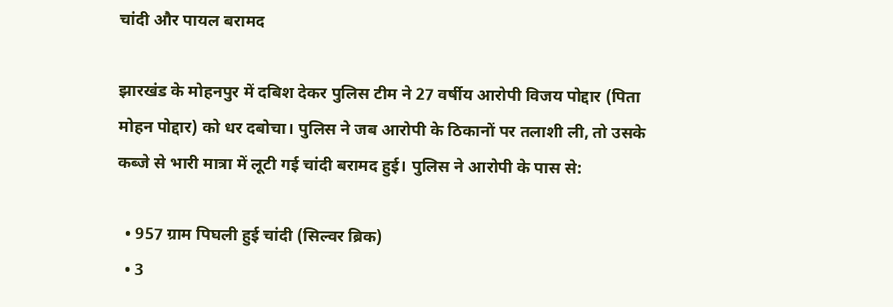चांदी और पायल बरामद

झारखंड के मोहनपुर में दबिश देकर पुलिस टीम ने 27 वर्षीय आरोपी विजय पोद्दार (पिता मोहन पोद्दार) को धर दबोचा। पुलिस ने जब आरोपी के ठिकानों पर तलाशी ली, तो उसके कब्जे से भारी मात्रा में लूटी गई चांदी बरामद हुई। पुलिस ने आरोपी के पास से:

  • 957 ग्राम पिघली हुई चांदी (सिल्वर ब्रिक)
  • 3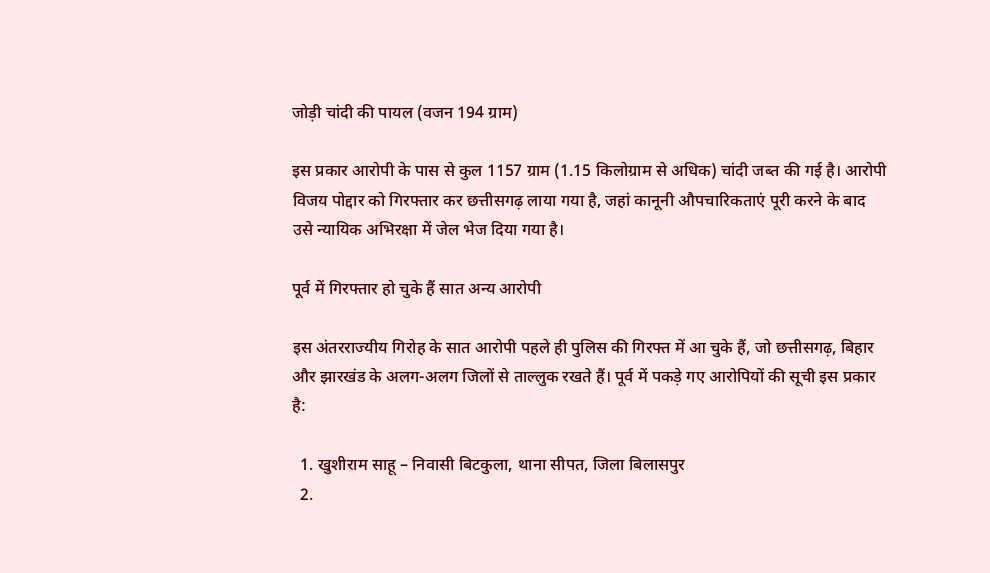जोड़ी चांदी की पायल (वजन 194 ग्राम)

इस प्रकार आरोपी के पास से कुल 1157 ग्राम (1.15 किलोग्राम से अधिक) चांदी जब्त की गई है। आरोपी विजय पोद्दार को गिरफ्तार कर छत्तीसगढ़ लाया गया है, जहां कानूनी औपचारिकताएं पूरी करने के बाद उसे न्यायिक अभिरक्षा में जेल भेज दिया गया है।

पूर्व में गिरफ्तार हो चुके हैं सात अन्य आरोपी

इस अंतरराज्यीय गिरोह के सात आरोपी पहले ही पुलिस की गिरफ्त में आ चुके हैं, जो छत्तीसगढ़, बिहार और झारखंड के अलग-अलग जिलों से ताल्लुक रखते हैं। पूर्व में पकड़े गए आरोपियों की सूची इस प्रकार है:

  1. खुशीराम साहू – निवासी बिटकुला, थाना सीपत, जिला बिलासपुर
  2.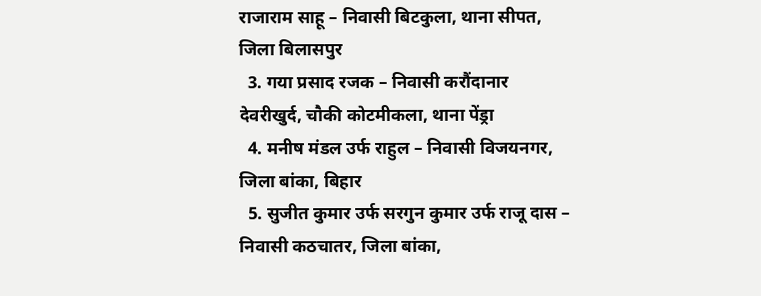राजाराम साहू – निवासी बिटकुला, थाना सीपत, जिला बिलासपुर
  3. गया प्रसाद रजक – निवासी करौंदानार देवरीखुर्द, चौकी कोटमीकला, थाना पेंड्रा
  4. मनीष मंडल उर्फ राहुल – निवासी विजयनगर, जिला बांका, बिहार
  5. सुजीत कुमार उर्फ सरगुन कुमार उर्फ राजू दास – निवासी कठचातर, जिला बांका,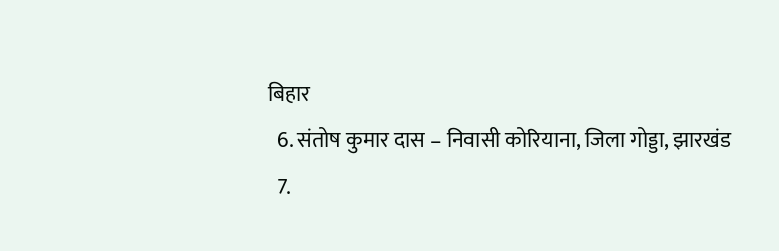बिहार
  6. संतोष कुमार दास – निवासी कोरियाना, जिला गोड्डा, झारखंड
  7.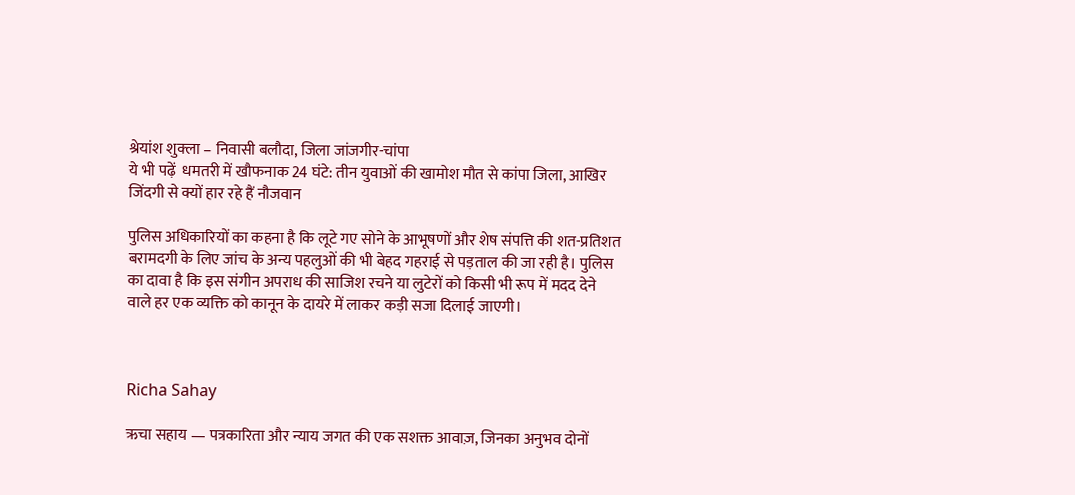श्रेयांश शुक्ला – निवासी बलौदा, जिला जांजगीर-चांपा
ये भी पढ़ें  धमतरी में खौफनाक 24 घंटे: तीन युवाओं की खामोश मौत से कांपा जिला, आखिर जिंदगी से क्यों हार रहे हैं नौजवान

पुलिस अधिकारियों का कहना है कि लूटे गए सोने के आभूषणों और शेष संपत्ति की शत-प्रतिशत बरामदगी के लिए जांच के अन्य पहलुओं की भी बेहद गहराई से पड़ताल की जा रही है। पुलिस का दावा है कि इस संगीन अपराध की साजिश रचने या लुटेरों को किसी भी रूप में मदद देने वाले हर एक व्यक्ति को कानून के दायरे में लाकर कड़ी सजा दिलाई जाएगी।



Richa Sahay

ऋचा सहाय — पत्रकारिता और न्याय जगत की एक सशक्त आवाज़, जिनका अनुभव दोनों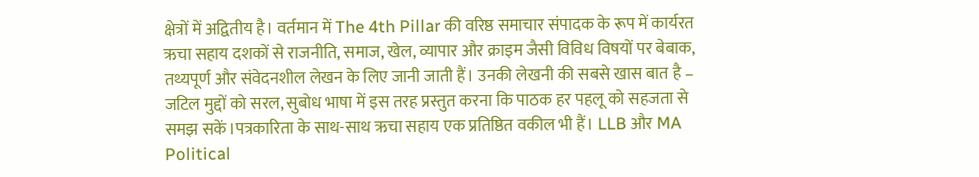क्षेत्रों में अद्वितीय है। वर्तमान में The 4th Pillar की वरिष्ठ समाचार संपादक के रूप में कार्यरत ऋचा सहाय दशकों से राजनीति, समाज, खेल, व्यापार और क्राइम जैसी विविध विषयों पर बेबाक, तथ्यपूर्ण और संवेदनशील लेखन के लिए जानी जाती हैं। उनकी लेखनी की सबसे खास बात है – जटिल मुद्दों को सरल, सुबोध भाषा में इस तरह प्रस्तुत करना कि पाठक हर पहलू को सहजता से समझ सकें।पत्रकारिता के साथ-साथ ऋचा सहाय एक प्रतिष्ठित वकील भी हैं। LLB और MA Political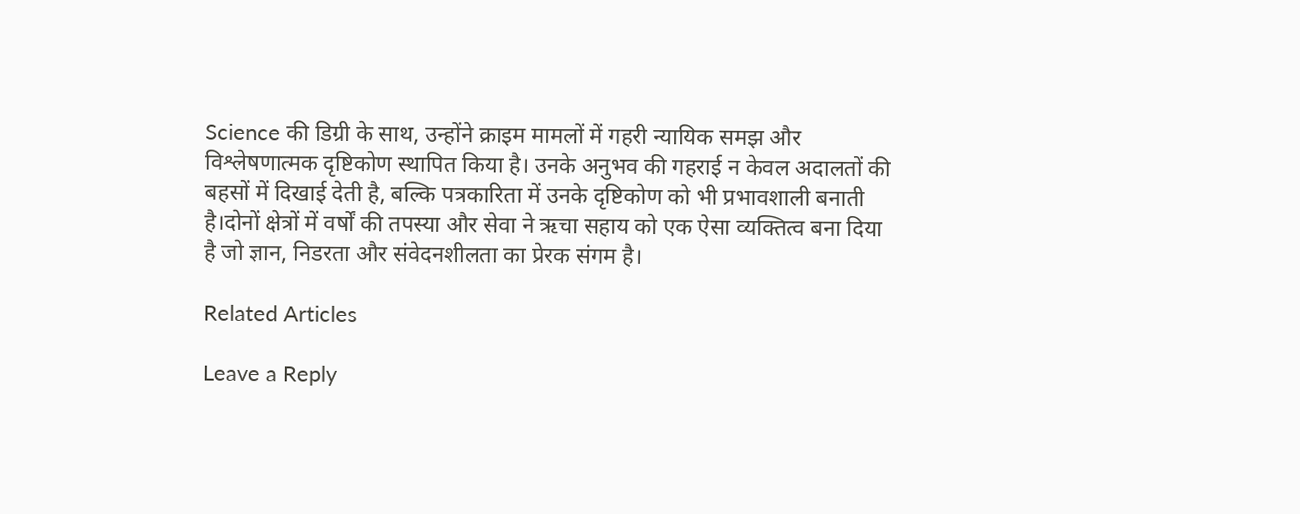Science की डिग्री के साथ, उन्होंने क्राइम मामलों में गहरी न्यायिक समझ और विश्लेषणात्मक दृष्टिकोण स्थापित किया है। उनके अनुभव की गहराई न केवल अदालतों की बहसों में दिखाई देती है, बल्कि पत्रकारिता में उनके दृष्टिकोण को भी प्रभावशाली बनाती है।दोनों क्षेत्रों में वर्षों की तपस्या और सेवा ने ऋचा सहाय को एक ऐसा व्यक्तित्व बना दिया है जो ज्ञान, निडरता और संवेदनशीलता का प्रेरक संगम है।

Related Articles

Leave a Reply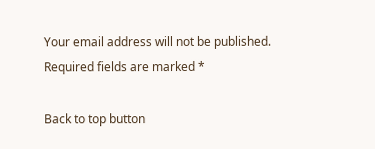Your email address will not be published. Required fields are marked *

Back to top button